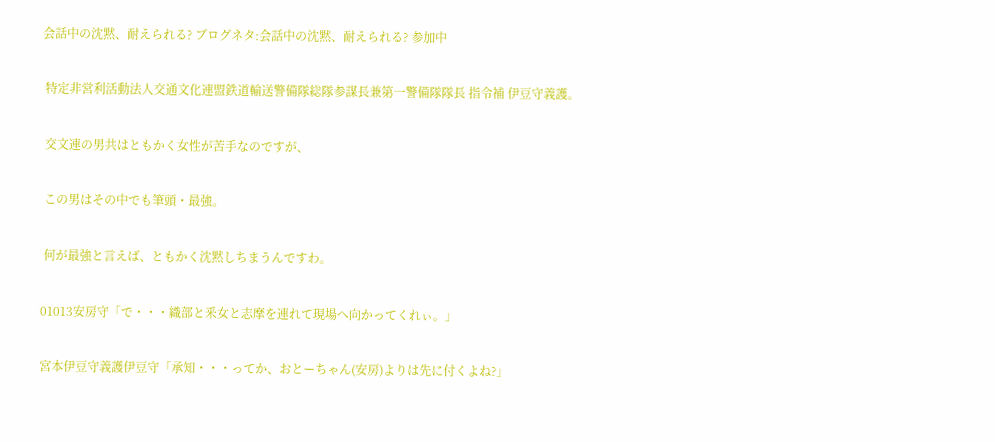会話中の沈黙、耐えられる? ブログネタ:会話中の沈黙、耐えられる? 参加中

 特定非営利活動法人交通文化連盟鉄道輸送警備隊総隊参謀長兼第一警備隊隊長 指令補 伊豆守義護。

 交文連の男共はともかく女性が苦手なのですが、

 この男はその中でも筆頭・最強。

 何が最強と言えば、ともかく沈黙しちまうんですわ。

01013安房守「で・・・織部と釆女と志摩を連れて現場へ向かってくれぃ。」

宮本伊豆守義護伊豆守「承知・・・ってか、おとーちゃん(安房)よりは先に付くよね?」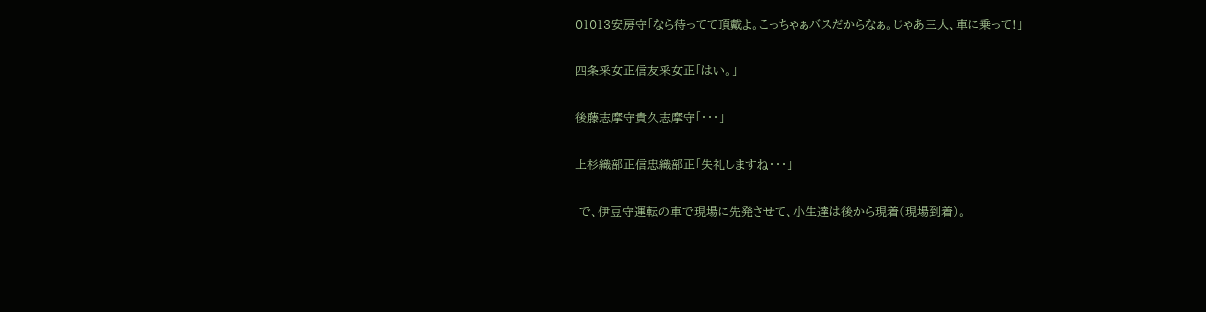01013安房守「なら待ってて頂戴よ。こっちゃぁバスだからなぁ。じゃあ三人、車に乗って!」

四条釆女正信友釆女正「はい。」

後藤志摩守貴久志摩守「・・・」

上杉織部正信忠織部正「失礼しますね・・・」

 で、伊豆守運転の車で現場に先発させて、小生達は後から現着(現場到着)。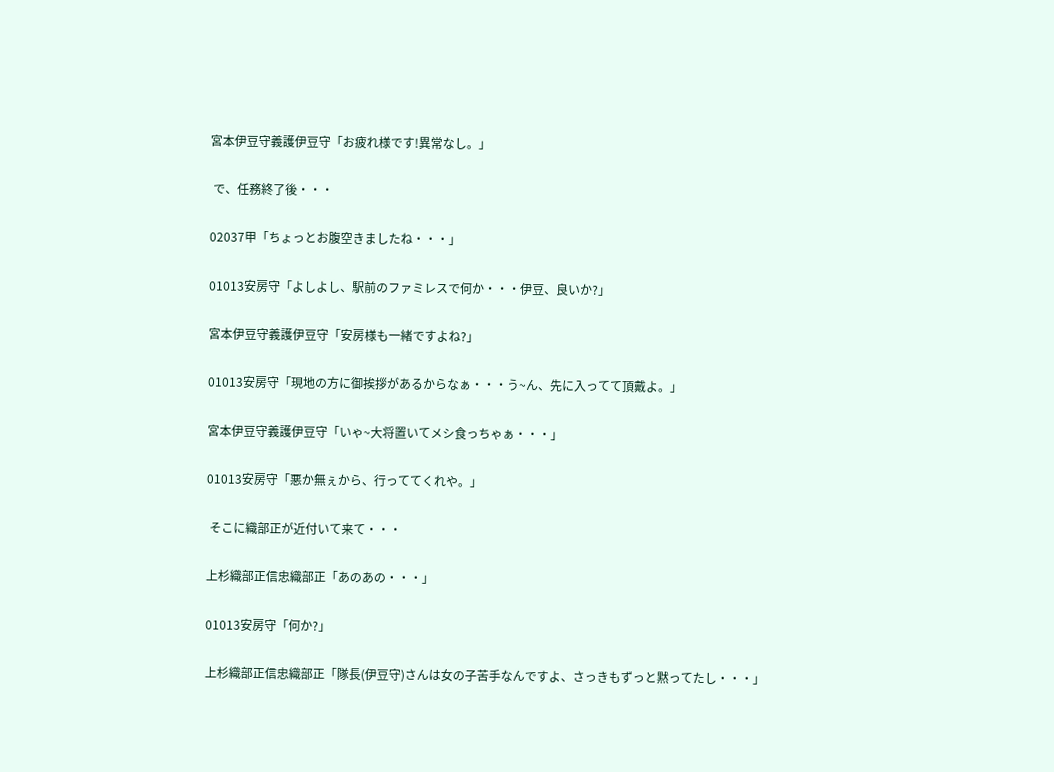宮本伊豆守義護伊豆守「お疲れ様です!異常なし。」

 で、任務終了後・・・

02037甲「ちょっとお腹空きましたね・・・」

01013安房守「よしよし、駅前のファミレスで何か・・・伊豆、良いか?」

宮本伊豆守義護伊豆守「安房様も一緒ですよね?」

01013安房守「現地の方に御挨拶があるからなぁ・・・う~ん、先に入ってて頂戴よ。」

宮本伊豆守義護伊豆守「いゃ~大将置いてメシ食っちゃぁ・・・」

01013安房守「悪か無ぇから、行っててくれや。」

 そこに織部正が近付いて来て・・・

上杉織部正信忠織部正「あのあの・・・」

01013安房守「何か?」

上杉織部正信忠織部正「隊長(伊豆守)さんは女の子苦手なんですよ、さっきもずっと黙ってたし・・・」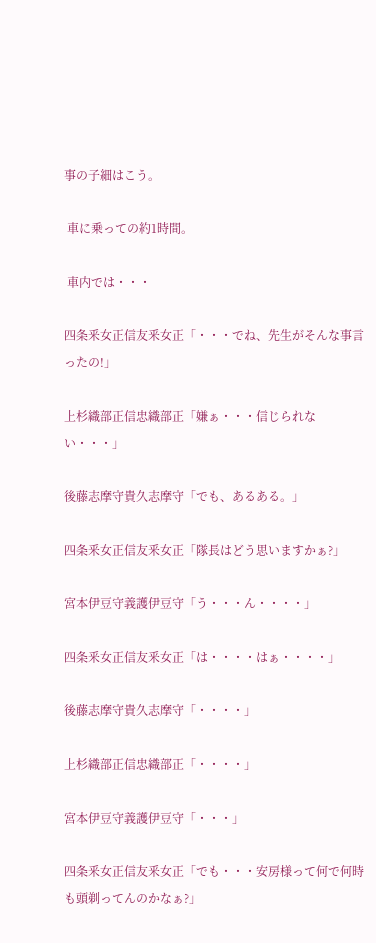事の子細はこう。

 車に乗っての約1時間。

 車内では・・・

四条釆女正信友釆女正「・・・でね、先生がそんな事言ったの!」

上杉織部正信忠織部正「嫌ぁ・・・信じられない・・・」

後藤志摩守貴久志摩守「でも、あるある。」

四条釆女正信友釆女正「隊長はどう思いますかぁ?」

宮本伊豆守義護伊豆守「う・・・ん・・・・」

四条釆女正信友釆女正「は・・・・はぁ・・・・」

後藤志摩守貴久志摩守「・・・・」

上杉織部正信忠織部正「・・・・」

宮本伊豆守義護伊豆守「・・・」

四条釆女正信友釆女正「でも・・・安房様って何で何時も頭剃ってんのかなぁ?」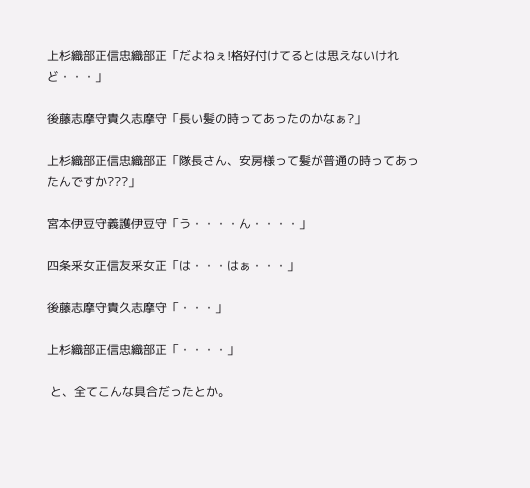上杉織部正信忠織部正「だよねぇ!格好付けてるとは思えないけれど・・・」

後藤志摩守貴久志摩守「長い髪の時ってあったのかなぁ?」

上杉織部正信忠織部正「隊長さん、安房様って髪が普通の時ってあったんですか???」

宮本伊豆守義護伊豆守「う・・・・ん・・・・」

四条釆女正信友釆女正「は・・・はぁ・・・」

後藤志摩守貴久志摩守「・・・」

上杉織部正信忠織部正「・・・・」

 と、全てこんな具合だったとか。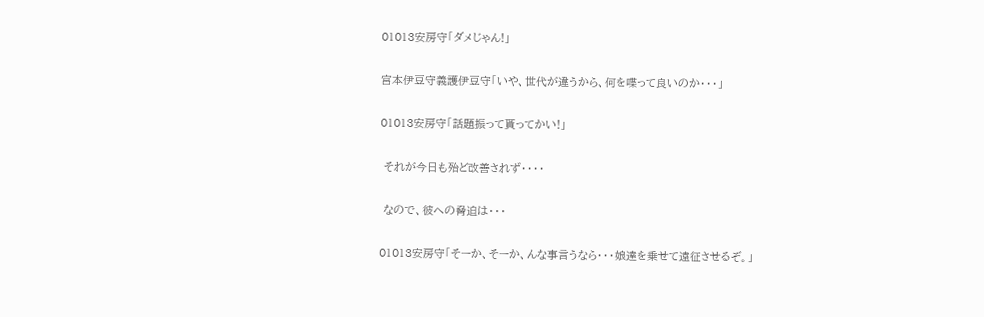01013安房守「ダメじゃん!」

宮本伊豆守義護伊豆守「いや、世代が違うから、何を喋って良いのか・・・」

01013安房守「話題振って貰ってかい!」

 それが今日も殆ど改善されず・・・・

 なので、彼への脅迫は・・・

01013安房守「そーか、そーか、んな事言うなら・・・娘達を乗せて遠征させるぞ。」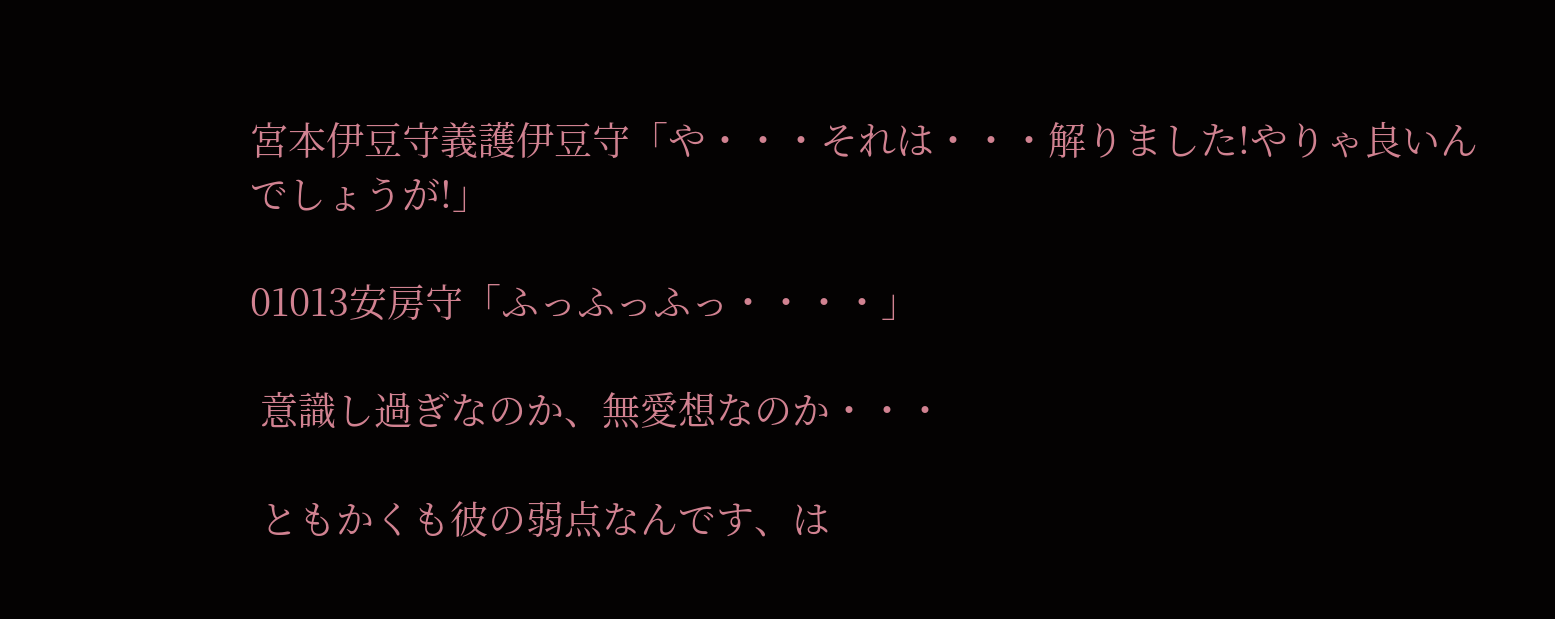宮本伊豆守義護伊豆守「や・・・それは・・・解りました!やりゃ良いんでしょうが!」

01013安房守「ふっふっふっ・・・・」

 意識し過ぎなのか、無愛想なのか・・・

 ともかくも彼の弱点なんです、は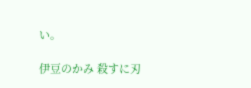い。

伊豆のかみ 殺すに刃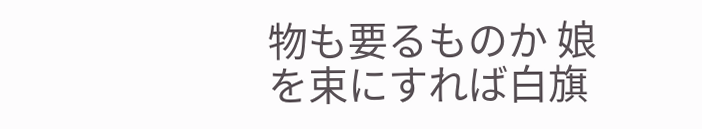物も要るものか 娘を束にすれば白旗